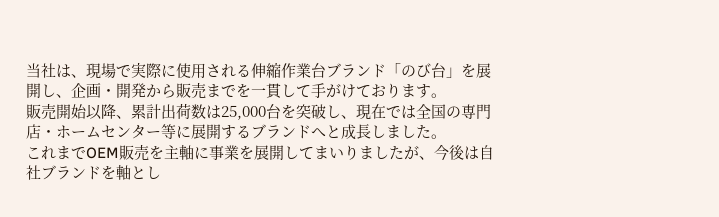当社は、現場で実際に使用される伸縮作業台ブランド「のび台」を展開し、企画・開発から販売までを一貫して手がけております。
販売開始以降、累計出荷数は25,000台を突破し、現在では全国の専門店・ホームセンター等に展開するブランドへと成長しました。
これまでOEM販売を主軸に事業を展開してまいりましたが、今後は自社ブランドを軸とし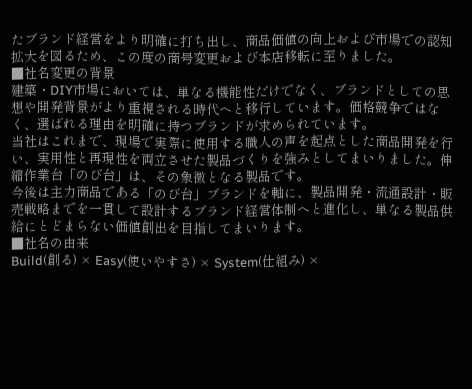たブランド経営をより明確に打ち出し、商品価値の向上および市場での認知拡大を図るため、この度の商号変更および本店移転に至りました。
■社名変更の背景
建築・DIY市場においては、単なる機能性だけでなく、ブランドとしての思想や開発背景がより重視される時代へと移行しています。価格競争ではなく、選ばれる理由を明確に持つブランドが求められています。
当社はこれまで、現場で実際に使用する職人の声を起点とした商品開発を行い、実用性と再現性を両立させた製品づくりを強みとしてまいりました。伸縮作業台「のび台」は、その象徴となる製品です。
今後は主力商品である「のび台」ブランドを軸に、製品開発・流通設計・販売戦略までを一貫して設計するブランド経営体制へと進化し、単なる製品供給にとどまらない価値創出を目指してまいります。
■社名の由来
Build(創る) × Easy(使いやすさ) × System(仕組み) ×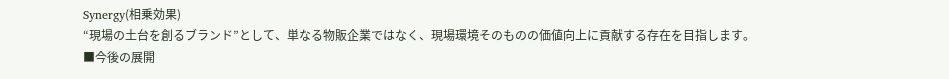Synergy(相乗効果)
“現場の土台を創るブランド”として、単なる物販企業ではなく、現場環境そのものの価値向上に貢献する存在を目指します。
■今後の展開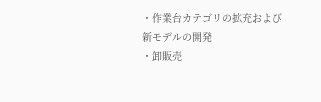・作業台カテゴリの拡充および新モデルの開発
・卸販売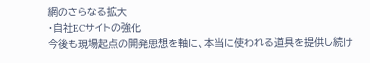網のさらなる拡大
・自社ECサイトの強化
今後も現場起点の開発思想を軸に、本当に使われる道具を提供し続け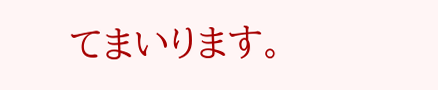てまいります。